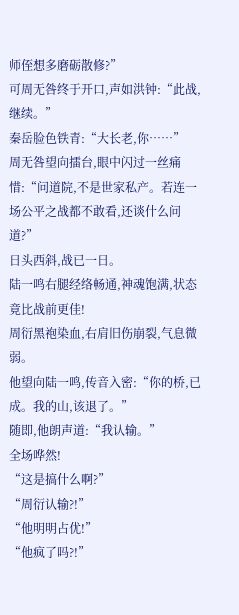师侄想多磨砺散修?”
可周无咎终于开口,声如洪钟:“此战,继续。”
秦岳脸色铁青:“大长老,你……”
周无咎望向擂台,眼中闪过一丝痛惜:“问道院,不是世家私产。若连一场公平之战都不敢看,还谈什么问道?”
日头西斜,战已一日。
陆一鸣右腿经络畅通,神魂饱满,状态竟比战前更佳!
周衍黑袍染血,右肩旧伤崩裂,气息微弱。
他望向陆一鸣,传音入密:“你的桥,已成。我的山,该退了。”
随即,他朗声道:“我认输。”
全场哗然!
“这是搞什么啊?”
“周衍认输?!”
“他明明占优!”
“他疯了吗?!”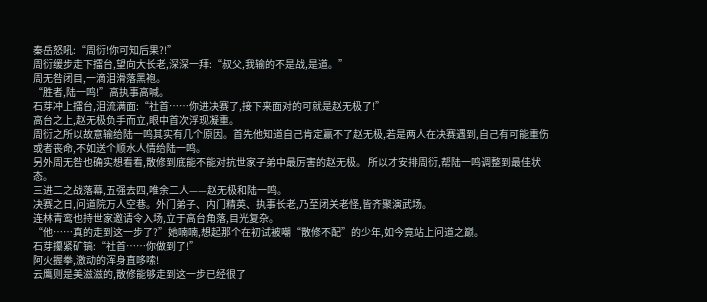秦岳怒吼:“周衍!你可知后果?!”
周衍缓步走下擂台,望向大长老,深深一拜:“叔父,我输的不是战,是道。”
周无咎闭目,一滴泪滑落黑袍。
“胜者,陆一鸣!”高执事高喊。
石芽冲上擂台,泪流满面:“社首……你进决赛了,接下来面对的可就是赵无极了!”
高台之上,赵无极负手而立,眼中首次浮现凝重。
周衍之所以故意输给陆一鸣其实有几个原因。首先他知道自己肯定赢不了赵无极,若是两人在决赛遇到,自己有可能重伤或者丧命,不如送个顺水人情给陆一鸣。
另外周无咎也确实想看看,散修到底能不能对抗世家子弟中最厉害的赵无极。 所以才安排周衍,帮陆一鸣调整到最佳状态。
三进二之战落幕,五强去四,唯余二人——赵无极和陆一鸣。
决赛之日,问道院万人空巷。外门弟子、内门精英、执事长老,乃至闭关老怪,皆齐聚演武场。
连林青鸾也持世家邀请令入场,立于高台角落,目光复杂。
“他……真的走到这一步了?”她喃喃,想起那个在初试被嘲“散修不配”的少年,如今竟站上问道之巅。
石芽攥紧矿镐:“社首……你做到了!”
阿火握拳,激动的浑身直哆嗦!
云鹰则是美滋滋的,散修能够走到这一步已经很了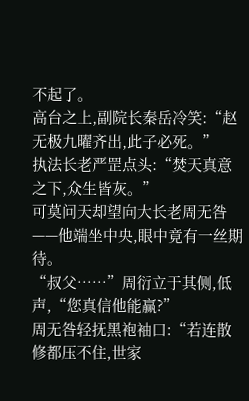不起了。
高台之上,副院长秦岳冷笑:“赵无极九曜齐出,此子必死。”
执法长老严罡点头:“焚天真意之下,众生皆灰。”
可莫问天却望向大长老周无咎——他端坐中央,眼中竟有一丝期待。
“叔父……”周衍立于其侧,低声,“您真信他能赢?”
周无咎轻抚黑袍袖口:“若连散修都压不住,世家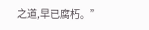之道,早已腐朽。”